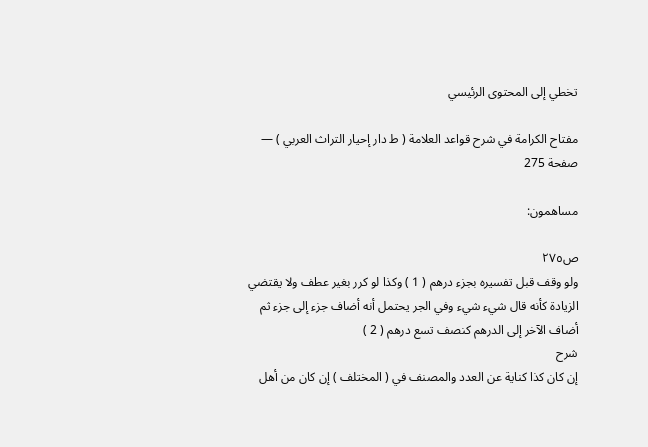تخطي إلى المحتوى الرئيسي

مفتاح الكرامة في شرح قواعد العلامة ( ط دار إحيار التراث العربي ) — صفحة 275

مساهمون:

ص٢٧٥
ولو وقف قبل تفسيره بجزء درهم ( 1 ) وكذا لو كرر بغير عطف ولا يقتضي الزيادة كأنه قال شيء شيء وفي الجر يحتمل أنه أضاف جزء إلى جزء ثم أضاف الآخر إلى الدرهم كنصف تسع درهم ( 2 )
شرح
إن كان كذا كناية عن العدد والمصنف في ( المختلف ) إن كان من أهل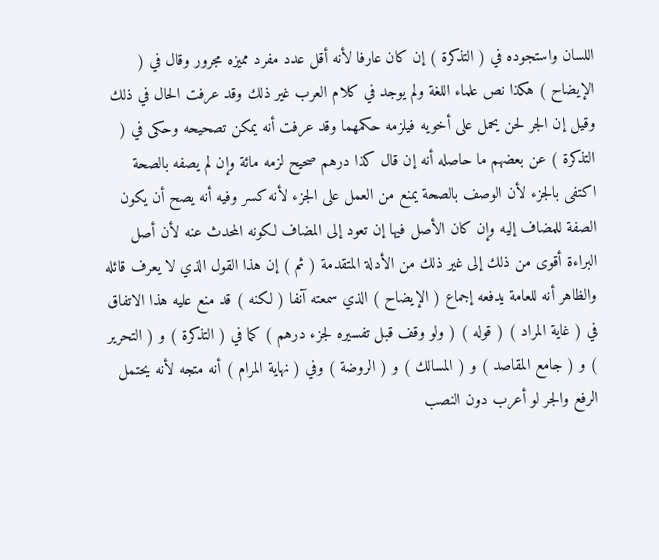اللسان واستجوده في ( التذكرة ) إن كان عارفا لأنه أقل عدد مفرد مميزه مجرور وقال في ( الإيضاح ) هكذا نص علماء اللغة ولم يوجد في كلام العرب غير ذلك وقد عرفت الحال في ذلك وقيل إن الجر لحن يحمل على أخويه فيلزمه حكمهما وقد عرفت أنه يمكن تصحيحه وحكى في ( التذكرة ) عن بعضهم ما حاصله أنه إن قال كذا درهم صحيح لزمه مائة وإن لم يصفه بالصحة اكتفى بالجزء لأن الوصف بالصحة يمنع من العمل على الجزء لأنه كسر وفيه أنه يصح أن يكون الصفة للمضاف إليه وإن كان الأصل فيها إن تعود إلى المضاف لكونه المحدث عنه لأن أصل البراءة أقوى من ذلك إلى غير ذلك من الأدلة المتقدمة ( ثم ) إن هذا القول الذي لا يعرف قائله والظاهر أنه للعامة يدفعه إجماع ( الإيضاح ) الذي سمعته آنفا ( لكنه ) قد منع عليه هذا الاتفاق في ( غاية المراد ) ( قوله ) ( ولو وقف قبل تفسيره لجزء درهم ) كما في ( التذكرة ) و ( التحرير ) و ( جامع المقاصد ) و ( المسالك ) و ( الروضة ) وفي ( نهاية المرام ) أنه متجه لأنه يحتمل الرفع والجر لو أعرب دون النصب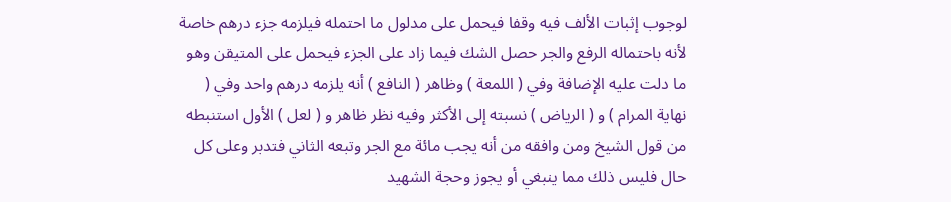لوجوب إثبات الألف فيه وقفا فيحمل على مدلول ما احتمله فيلزمه جزء درهم خاصة لأنه باحتماله الرفع والجر حصل الشك فيما زاد على الجزء فيحمل على المتيقن وهو ما دلت عليه الإضافة وفي ( اللمعة ) وظاهر ( النافع ) أنه يلزمه درهم واحد وفي ( نهاية المرام ) و ( الرياض ) نسبته إلى الأكثر وفيه نظر ظاهر و ( لعل ) الأول استنبطه من قول الشيخ ومن وافقه من أنه يجب مائة مع الجر وتبعه الثاني فتدبر وعلى كل حال فليس ذلك مما ينبغي أو يجوز وحجة الشهيد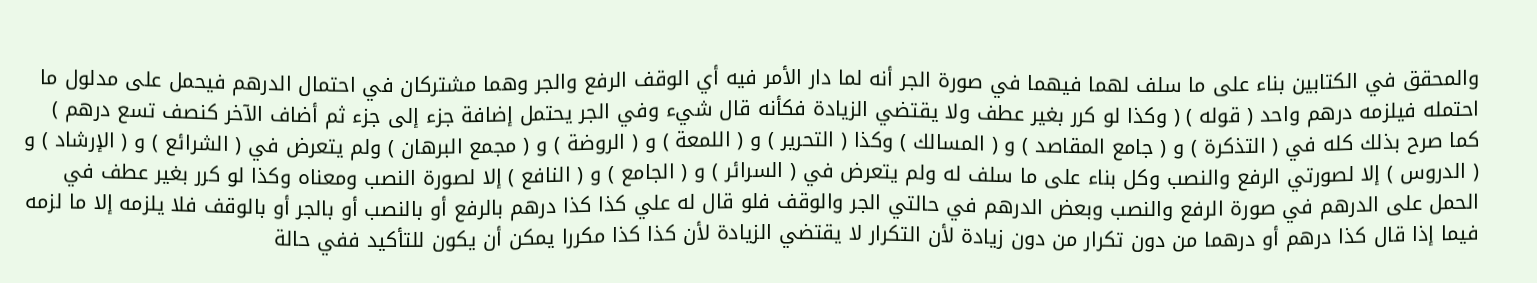والمحقق في الكتابين بناء على ما سلف لهما فيهما في صورة الجر أنه لما دار الأمر فيه أي الوقف الرفع والجر وهما مشتركان في احتمال الدرهم فيحمل على مدلول ما احتمله فيلزمه درهم واحد ( قوله ) ( وكذا لو كرر بغير عطف ولا يقتضي الزيادة فكأنه قال شيء وفي الجر يحتمل إضافة جزء إلى جزء ثم أضاف الآخر كنصف تسع درهم ) كما صرح بذلك كله في ( التذكرة ) و ( جامع المقاصد ) و ( المسالك ) وكذا ( التحرير ) و ( اللمعة ) و ( الروضة ) و ( مجمع البرهان ) ولم يتعرض في ( الشرائع ) و ( الإرشاد ) و ( الدروس ) إلا لصورتي الرفع والنصب وكل بناء على ما سلف له ولم يتعرض في ( السرائر ) و ( الجامع ) و ( النافع ) إلا لصورة النصب ومعناه وكذا لو كرر بغير عطف في الحمل على الدرهم في صورة الرفع والنصب وبعض الدرهم في حالتي الجر والوقف فلو قال له علي كذا كذا درهم بالرفع أو بالنصب أو بالجر أو بالوقف فلا يلزمه إلا ما لزمه فيما إذا قال كذا درهم أو درهما من دون تكرار من دون زيادة لأن التكرار لا يقتضي الزيادة لأن كذا كذا مكررا يمكن أن يكون للتأكيد ففي حالة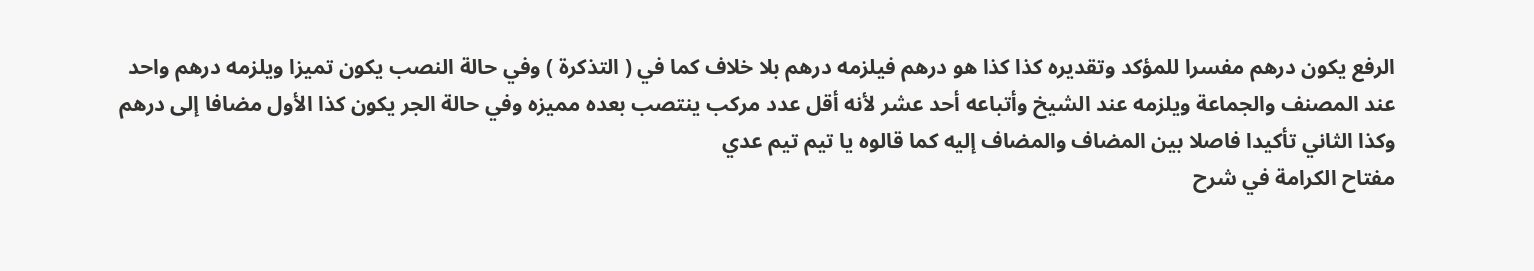الرفع يكون درهم مفسرا للمؤكد وتقديره كذا كذا هو درهم فيلزمه درهم بلا خلاف كما في ( التذكرة ) وفي حالة النصب يكون تميزا ويلزمه درهم واحد عند المصنف والجماعة ويلزمه عند الشيخ وأتباعه أحد عشر لأنه أقل عدد مركب ينتصب بعده مميزه وفي حالة الجر يكون كذا الأول مضافا إلى درهم وكذا الثاني تأكيدا فاصلا بين المضاف والمضاف إليه كما قالوه يا تيم تيم عدي
مفتاح الكرامة في شرح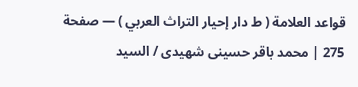قواعد العلامة ( ط دار إحيار التراث العربي ) — صفحة 275 | محمد باقر حسينى شهيدى / السيد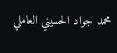محمد جواد الحسيني العاملي